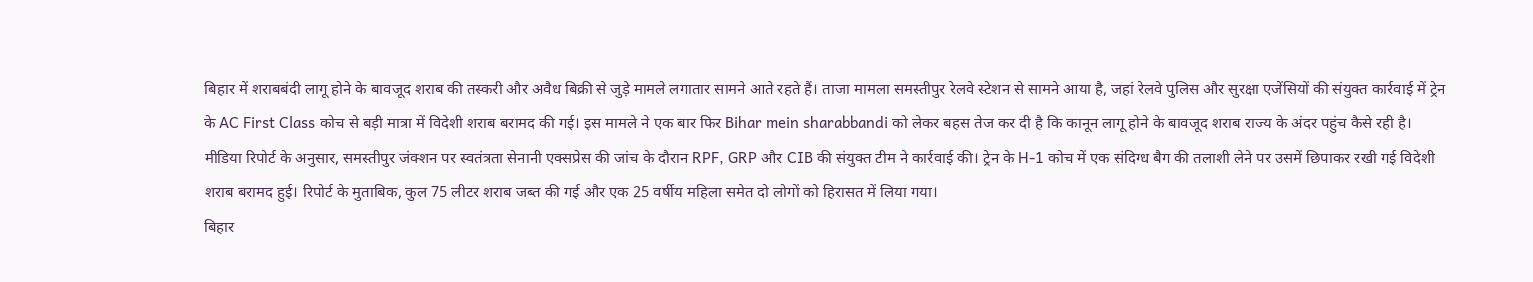बिहार में शराबबंदी लागू होने के बावजूद शराब की तस्करी और अवैध बिक्री से जुड़े मामले लगातार सामने आते रहते हैं। ताजा मामला समस्तीपुर रेलवे स्टेशन से सामने आया है, जहां रेलवे पुलिस और सुरक्षा एजेंसियों की संयुक्त कार्रवाई में ट्रेन के AC First Class कोच से बड़ी मात्रा में विदेशी शराब बरामद की गई। इस मामले ने एक बार फिर Bihar mein sharabbandi को लेकर बहस तेज कर दी है कि कानून लागू होने के बावजूद शराब राज्य के अंदर पहुंच कैसे रही है।
मीडिया रिपोर्ट के अनुसार, समस्तीपुर जंक्शन पर स्वतंत्रता सेनानी एक्सप्रेस की जांच के दौरान RPF, GRP और CIB की संयुक्त टीम ने कार्रवाई की। ट्रेन के H-1 कोच में एक संदिग्ध बैग की तलाशी लेने पर उसमें छिपाकर रखी गई विदेशी शराब बरामद हुई। रिपोर्ट के मुताबिक, कुल 75 लीटर शराब जब्त की गई और एक 25 वर्षीय महिला समेत दो लोगों को हिरासत में लिया गया।
बिहार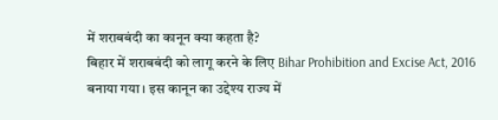में शराबबंदी का कानून क्या कहता है?
बिहार में शराबबंदी को लागू करने के लिए Bihar Prohibition and Excise Act, 2016 बनाया गया। इस कानून का उद्देश्य राज्य में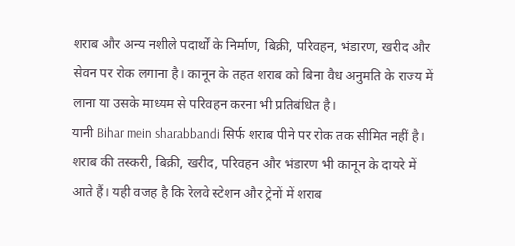शराब और अन्य नशीले पदार्थों के निर्माण, बिक्री, परिवहन, भंडारण, खरीद और सेवन पर रोक लगाना है। कानून के तहत शराब को बिना वैध अनुमति के राज्य में लाना या उसके माध्यम से परिवहन करना भी प्रतिबंधित है।
यानी Bihar mein sharabbandi सिर्फ शराब पीने पर रोक तक सीमित नहीं है। शराब की तस्करी, बिक्री, खरीद, परिवहन और भंडारण भी कानून के दायरे में आते हैं। यही वजह है कि रेलवे स्टेशन और ट्रेनों में शराब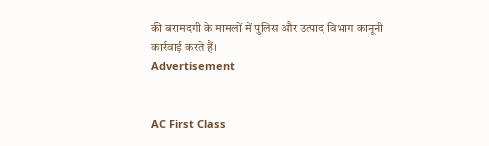की बरामदगी के मामलों में पुलिस और उत्पाद विभाग कानूनी कार्रवाई करते हैं।
Advertisement


AC First Class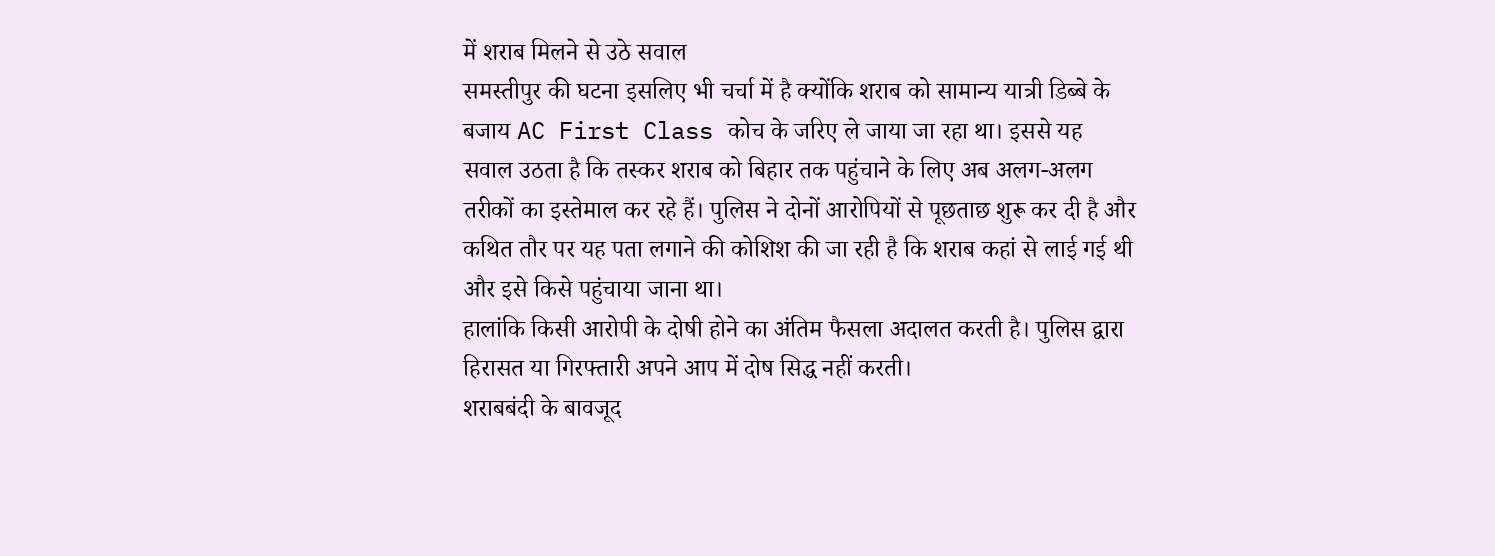में शराब मिलने से उठे सवाल
समस्तीपुर की घटना इसलिए भी चर्चा में है क्योंकि शराब को सामान्य यात्री डिब्बे के बजाय AC First Class कोच के जरिए ले जाया जा रहा था। इससे यह सवाल उठता है कि तस्कर शराब को बिहार तक पहुंचाने के लिए अब अलग-अलग तरीकों का इस्तेमाल कर रहे हैं। पुलिस ने दोनों आरोपियों से पूछताछ शुरू कर दी है और कथित तौर पर यह पता लगाने की कोशिश की जा रही है कि शराब कहां से लाई गई थी और इसे किसे पहुंचाया जाना था।
हालांकि किसी आरोपी के दोषी होने का अंतिम फैसला अदालत करती है। पुलिस द्वारा हिरासत या गिरफ्तारी अपने आप में दोष सिद्ध नहीं करती।
शराबबंदी के बावजूद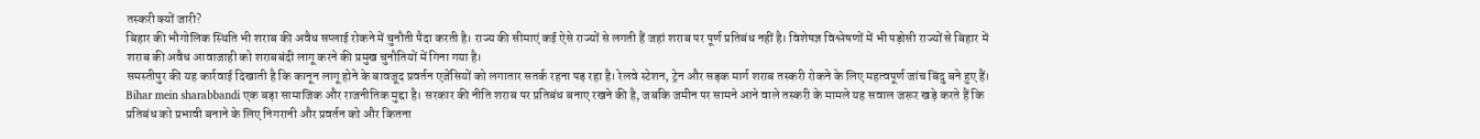तस्करी क्यों जारी?
बिहार की भौगोलिक स्थिति भी शराब की अवैध सप्लाई रोकने में चुनौती पैदा करती है। राज्य की सीमाएं कई ऐसे राज्यों से लगती हैं जहां शराब पर पूर्ण प्रतिबंध नहीं है। विशेषज्ञ विश्लेषणों में भी पड़ोसी राज्यों से बिहार में शराब की अवैध आवाजाही को शराबबंदी लागू करने की प्रमुख चुनौतियों में गिना गया है।
समस्तीपुर की यह कार्रवाई दिखाती है कि कानून लागू होने के बावजूद प्रवर्तन एजेंसियों को लगातार सतर्क रहना पड़ रहा है। रेलवे स्टेशन, ट्रेन और सड़क मार्ग शराब तस्करी रोकने के लिए महत्वपूर्ण जांच बिंदु बने हुए हैं।
Bihar mein sharabbandi एक बड़ा सामाजिक और राजनीतिक मुद्दा है। सरकार की नीति शराब पर प्रतिबंध बनाए रखने की है, जबकि जमीन पर सामने आने वाले तस्करी के मामले यह सवाल जरूर खड़े करते हैं कि प्रतिबंध को प्रभावी बनाने के लिए निगरानी और प्रवर्तन को और कितना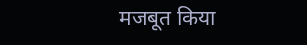मजबूत किया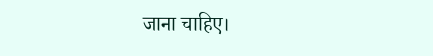जाना चाहिए।